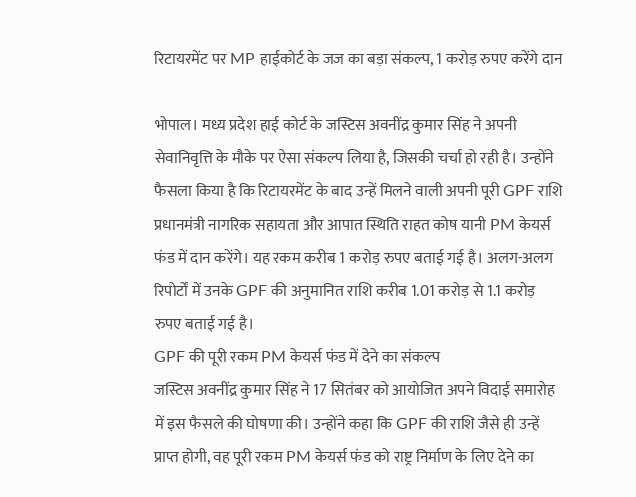रिटायरमेंट पर MP हाईकोर्ट के जज का बड़ा संकल्प, 1 करोड़ रुपए करेंगे दान

भोपाल। मध्य प्रदेश हाई कोर्ट के जस्टिस अवनींद्र कुमार सिंह ने अपनी सेवानिवृत्ति के मौके पर ऐसा संकल्प लिया है, जिसकी चर्चा हो रही है। उन्होंने फैसला किया है कि रिटायरमेंट के बाद उन्हें मिलने वाली अपनी पूरी GPF राशि प्रधानमंत्री नागरिक सहायता और आपात स्थिति राहत कोष यानी PM केयर्स फंड में दान करेंगे। यह रकम करीब 1 करोड़ रुपए बताई गई है। अलग-अलग रिपोर्टों में उनके GPF की अनुमानित राशि करीब 1.01 करोड़ से 1.1 करोड़ रुपए बताई गई है।
GPF की पूरी रकम PM केयर्स फंड में देने का संकल्प
जस्टिस अवनींद्र कुमार सिंह ने 17 सितंबर को आयोजित अपने विदाई समारोह में इस फैसले की घोषणा की। उन्होंने कहा कि GPF की राशि जैसे ही उन्हें प्राप्त होगी, वह पूरी रकम PM केयर्स फंड को राष्ट्र निर्माण के लिए देने का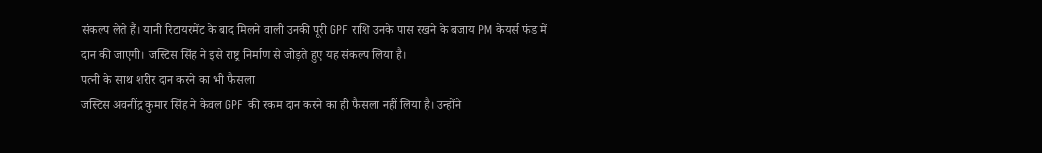संकल्प लेते हैं। यानी रिटायरमेंट के बाद मिलने वाली उनकी पूरी GPF राशि उनके पास रखने के बजाय PM केयर्स फंड में दान की जाएगी। जस्टिस सिंह ने इसे राष्ट्र निर्माण से जोड़ते हुए यह संकल्प लिया है।
पत्नी के साथ शरीर दान करने का भी फैसला
जस्टिस अवनींद्र कुमार सिंह ने केवल GPF की रकम दान करने का ही फैसला नहीं लिया है। उन्होंने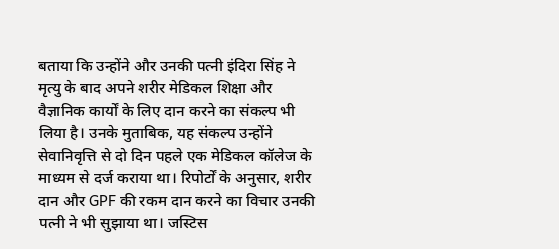बताया कि उन्होंने और उनकी पत्नी इंदिरा सिंह ने मृत्यु के बाद अपने शरीर मेडिकल शिक्षा और वैज्ञानिक कार्यों के लिए दान करने का संकल्प भी लिया है। उनके मुताबिक, यह संकल्प उन्होंने सेवानिवृत्ति से दो दिन पहले एक मेडिकल कॉलेज के माध्यम से दर्ज कराया था। रिपोर्टों के अनुसार, शरीर दान और GPF की रकम दान करने का विचार उनकी पत्नी ने भी सुझाया था। जस्टिस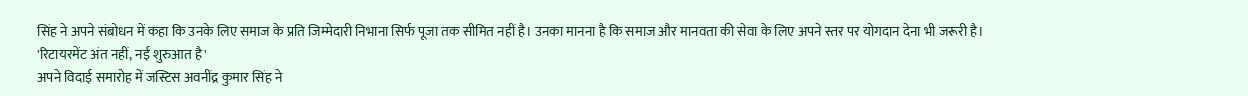सिंह ने अपने संबोधन में कहा कि उनके लिए समाज के प्रति जिम्मेदारी निभाना सिर्फ पूजा तक सीमित नहीं है। उनका मानना है कि समाज और मानवता की सेवा के लिए अपने स्तर पर योगदान देना भी जरूरी है।
'रिटायरमेंट अंत नहीं, नई शुरुआत है'
अपने विदाई समारोह में जस्टिस अवनींद्र कुमार सिंह ने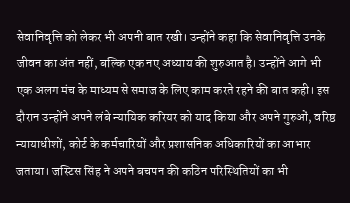सेवानिवृत्ति को लेकर भी अपनी बात रखी। उन्होंने कहा कि सेवानिवृत्ति उनके जीवन का अंत नहीं, बल्कि एक नए अध्याय की शुरुआत है। उन्होंने आगे भी एक अलग मंच के माध्यम से समाज के लिए काम करते रहने की बात कही। इस दौरान उन्होंने अपने लंबे न्यायिक करियर को याद किया और अपने गुरुओं, वरिष्ठ न्यायाधीशों, कोर्ट के कर्मचारियों और प्रशासनिक अधिकारियों का आभार जताया। जस्टिस सिंह ने अपने बचपन की कठिन परिस्थितियों का भी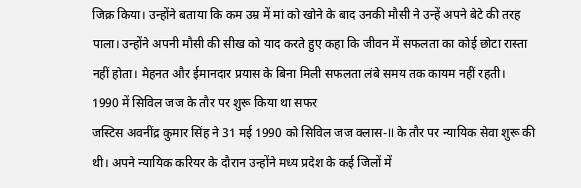जिक्र किया। उन्होंने बताया कि कम उम्र में मां को खोने के बाद उनकी मौसी ने उन्हें अपने बेटे की तरह पाला। उन्होंने अपनी मौसी की सीख को याद करते हुए कहा कि जीवन में सफलता का कोई छोटा रास्ता नहीं होता। मेहनत और ईमानदार प्रयास के बिना मिली सफलता लंबे समय तक कायम नहीं रहती।
1990 में सिविल जज के तौर पर शुरू किया था सफर
जस्टिस अवनींद्र कुमार सिंह ने 31 मई 1990 को सिविल जज क्लास-II के तौर पर न्यायिक सेवा शुरू की थी। अपने न्यायिक करियर के दौरान उन्होंने मध्य प्रदेश के कई जिलों में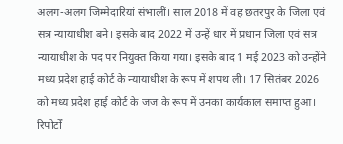अलग-अलग जिम्मेदारियां संभालीं। साल 2018 में वह छतरपुर के जिला एवं सत्र न्यायाधीश बने। इसके बाद 2022 में उन्हें धार में प्रधान जिला एवं सत्र न्यायाधीश के पद पर नियुक्त किया गया। इसके बाद 1 मई 2023 को उन्होंने मध्य प्रदेश हाई कोर्ट के न्यायाधीश के रूप में शपथ ली। 17 सितंबर 2026 को मध्य प्रदेश हाई कोर्ट के जज के रूप में उनका कार्यकाल समाप्त हुआ। रिपोर्टों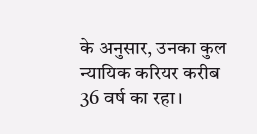के अनुसार, उनका कुल न्यायिक करियर करीब 36 वर्ष का रहा।